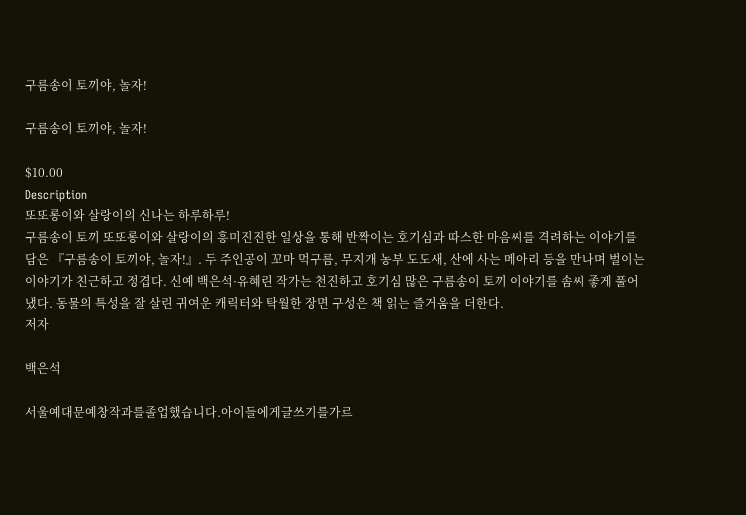구름송이 토끼야, 놀자!

구름송이 토끼야, 놀자!

$10.00
Description
또또롱이와 살랑이의 신나는 하루하루!
구름송이 토끼 또또롱이와 살랑이의 흥미진진한 일상을 통해 반짝이는 호기심과 따스한 마음씨를 격려하는 이야기를 담은 『구름송이 토끼야, 놀자!』. 두 주인공이 꼬마 먹구름, 무지개 농부 도도새, 산에 사는 메아리 등을 만나며 벌이는 이야기가 친근하고 정겹다. 신예 백은석·유혜린 작가는 천진하고 호기심 많은 구름송이 토끼 이야기를 솜씨 좋게 풀어냈다. 동물의 특성을 잘 살린 귀여운 캐릭터와 탁월한 장면 구성은 책 읽는 즐거움을 더한다.
저자

백은석

서울예대문예창작과를졸업했습니다.아이들에게글쓰기를가르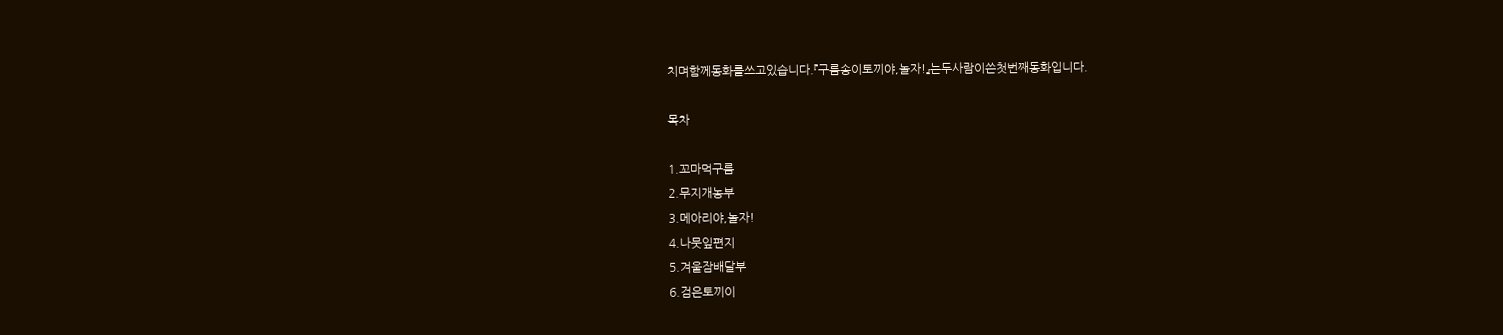치며함께동화를쓰고있습니다.『구름송이토끼야,놀자!』는두사람이쓴첫번째동화입니다.

목차

1.꼬마먹구름
2.무지개농부
3.메아리야,놀자!
4.나뭇잎편지
5.겨울잠배달부
6.검은토끼이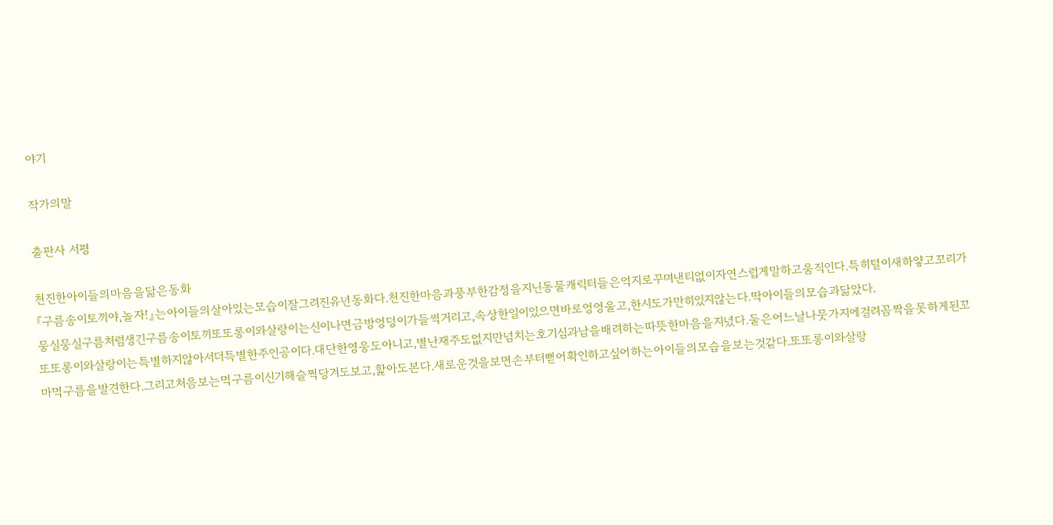야기

작가의말

출판사 서평

천진한아이들의마음을닮은동화
『구름송이토끼야,놀자!』는아이들의살아있는모습이잘그려진유년동화다.천진한마음과풍부한감정을지닌동물캐릭터들은억지로꾸며낸티없이자연스럽게말하고움직인다.특히털이새하얗고꼬리가뭉실뭉실구름처럼생긴구름송이토끼또또롱이와살랑이는신이나면금방엉덩이가들썩거리고,속상한일이있으면바로엉엉울고,한시도가만히있지않는다.딱아이들의모습과닮았다.
또또롱이와살랑이는특별하지않아서더특별한주인공이다.대단한영웅도아니고,별난재주도없지만넘치는호기심과남을배려하는따뜻한마음을지녔다.둘은어느날나뭇가지에걸려꼼짝을못하게된꼬마먹구름을발견한다.그리고처음보는먹구름이신기해슬쩍당겨도보고,핥아도본다.새로운것을보면손부터뻗어확인하고싶어하는아이들의모습을보는것같다.또또롱이와살랑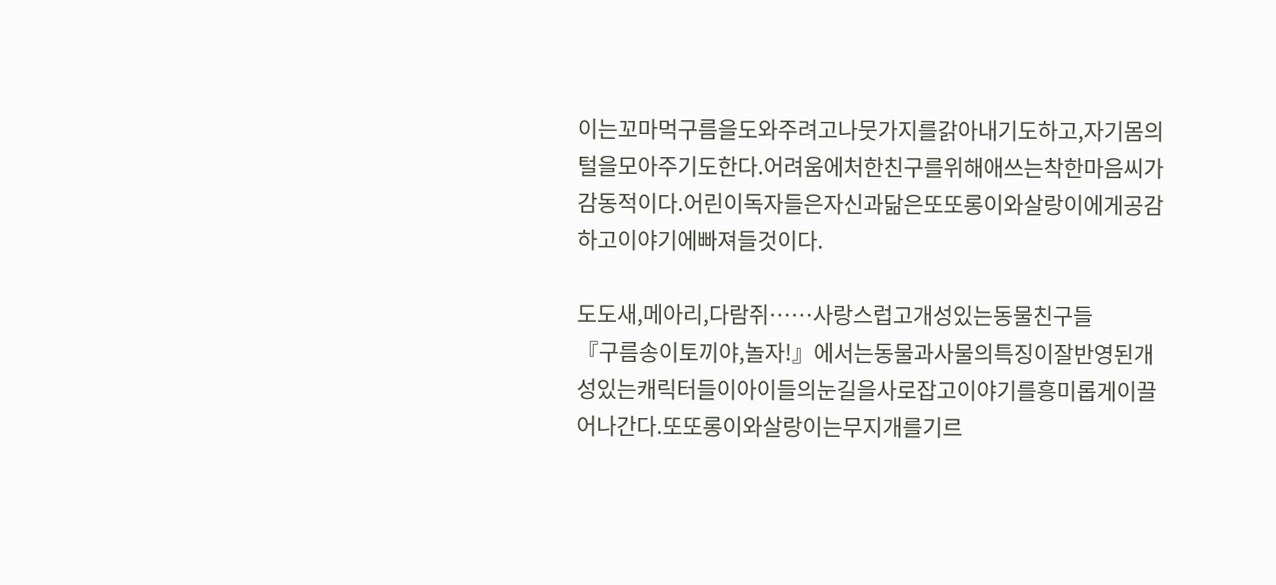이는꼬마먹구름을도와주려고나뭇가지를갉아내기도하고,자기몸의털을모아주기도한다.어려움에처한친구를위해애쓰는착한마음씨가감동적이다.어린이독자들은자신과닮은또또롱이와살랑이에게공감하고이야기에빠져들것이다.

도도새,메아리,다람쥐……사랑스럽고개성있는동물친구들
『구름송이토끼야,놀자!』에서는동물과사물의특징이잘반영된개성있는캐릭터들이아이들의눈길을사로잡고이야기를흥미롭게이끌어나간다.또또롱이와살랑이는무지개를기르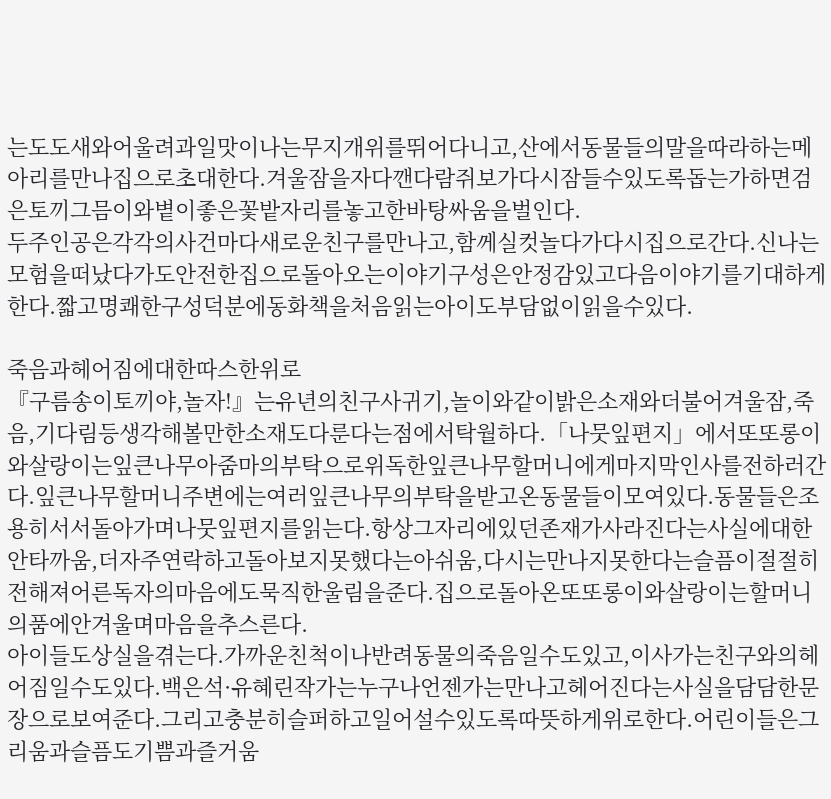는도도새와어울려과일맛이나는무지개위를뛰어다니고,산에서동물들의말을따라하는메아리를만나집으로초대한다.겨울잠을자다깬다람쥐보가다시잠들수있도록돕는가하면검은토끼그믐이와볕이좋은꽃밭자리를놓고한바탕싸움을벌인다.
두주인공은각각의사건마다새로운친구를만나고,함께실컷놀다가다시집으로간다.신나는모험을떠났다가도안전한집으로돌아오는이야기구성은안정감있고다음이야기를기대하게한다.짧고명쾌한구성덕분에동화책을처음읽는아이도부담없이읽을수있다.

죽음과헤어짐에대한따스한위로
『구름송이토끼야,놀자!』는유년의친구사귀기,놀이와같이밝은소재와더불어겨울잠,죽음,기다림등생각해볼만한소재도다룬다는점에서탁월하다.「나뭇잎편지」에서또또롱이와살랑이는잎큰나무아줌마의부탁으로위독한잎큰나무할머니에게마지막인사를전하러간다.잎큰나무할머니주변에는여러잎큰나무의부탁을받고온동물들이모여있다.동물들은조용히서서돌아가며나뭇잎편지를읽는다.항상그자리에있던존재가사라진다는사실에대한안타까움,더자주연락하고돌아보지못했다는아쉬움,다시는만나지못한다는슬픔이절절히전해져어른독자의마음에도묵직한울림을준다.집으로돌아온또또롱이와살랑이는할머니의품에안겨울며마음을추스른다.
아이들도상실을겪는다.가까운친척이나반려동물의죽음일수도있고,이사가는친구와의헤어짐일수도있다.백은석·유혜린작가는누구나언젠가는만나고헤어진다는사실을담담한문장으로보여준다.그리고충분히슬퍼하고일어설수있도록따뜻하게위로한다.어린이들은그리움과슬픔도기쁨과즐거움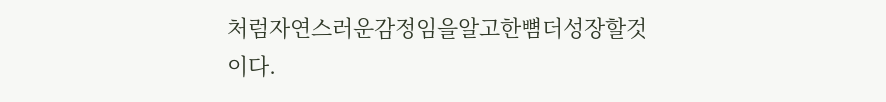처럼자연스러운감정임을알고한뼘더성장할것이다.